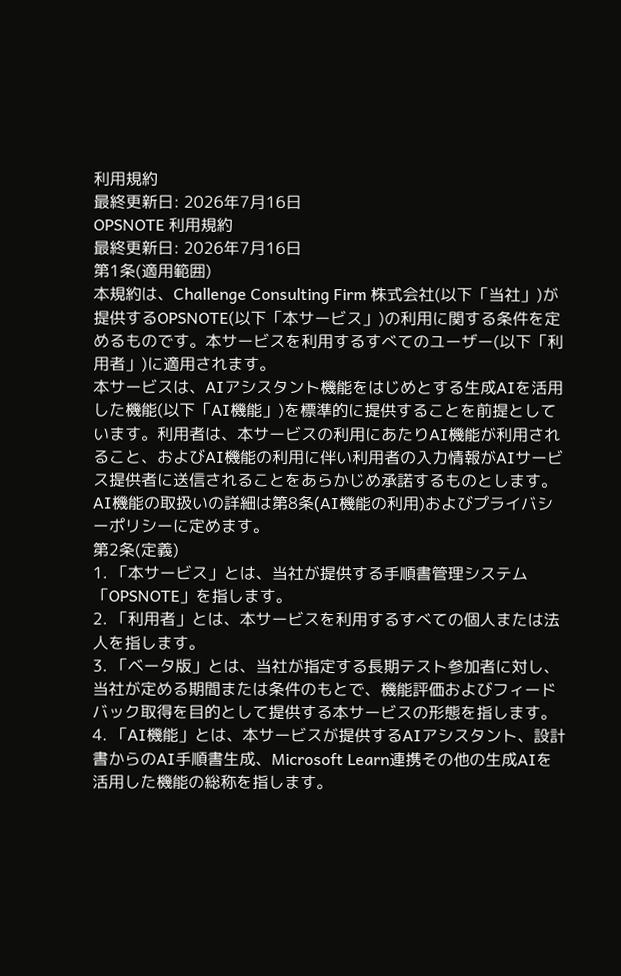利用規約
最終更新日: 2026年7月16日
OPSNOTE 利用規約
最終更新日: 2026年7月16日
第1条(適用範囲)
本規約は、Challenge Consulting Firm 株式会社(以下「当社」)が提供するOPSNOTE(以下「本サービス」)の利用に関する条件を定めるものです。本サービスを利用するすべてのユーザー(以下「利用者」)に適用されます。
本サービスは、AIアシスタント機能をはじめとする生成AIを活用した機能(以下「AI機能」)を標準的に提供することを前提としています。利用者は、本サービスの利用にあたりAI機能が利用されること、およびAI機能の利用に伴い利用者の入力情報がAIサービス提供者に送信されることをあらかじめ承諾するものとします。AI機能の取扱いの詳細は第8条(AI機能の利用)およびプライバシーポリシーに定めます。
第2条(定義)
1. 「本サービス」とは、当社が提供する手順書管理システム「OPSNOTE」を指します。
2. 「利用者」とは、本サービスを利用するすべての個人または法人を指します。
3. 「ベータ版」とは、当社が指定する長期テスト参加者に対し、当社が定める期間または条件のもとで、機能評価およびフィードバック取得を目的として提供する本サービスの形態を指します。
4. 「AI機能」とは、本サービスが提供するAIアシスタント、設計書からのAI手順書生成、Microsoft Learn連携その他の生成AIを活用した機能の総称を指します。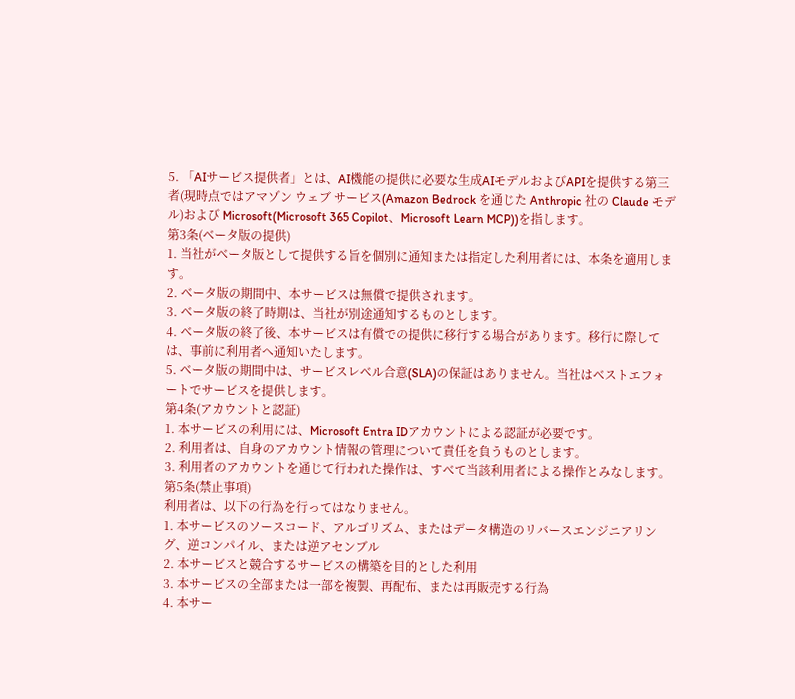5. 「AIサービス提供者」とは、AI機能の提供に必要な生成AIモデルおよびAPIを提供する第三者(現時点ではアマゾン ウェブ サービス(Amazon Bedrock を通じた Anthropic 社の Claude モデル)および Microsoft(Microsoft 365 Copilot、Microsoft Learn MCP))を指します。
第3条(ベータ版の提供)
1. 当社がベータ版として提供する旨を個別に通知または指定した利用者には、本条を適用します。
2. ベータ版の期間中、本サービスは無償で提供されます。
3. ベータ版の終了時期は、当社が別途通知するものとします。
4. ベータ版の終了後、本サービスは有償での提供に移行する場合があります。移行に際しては、事前に利用者へ通知いたします。
5. ベータ版の期間中は、サービスレベル合意(SLA)の保証はありません。当社はベストエフォートでサービスを提供します。
第4条(アカウントと認証)
1. 本サービスの利用には、Microsoft Entra IDアカウントによる認証が必要です。
2. 利用者は、自身のアカウント情報の管理について責任を負うものとします。
3. 利用者のアカウントを通じて行われた操作は、すべて当該利用者による操作とみなします。
第5条(禁止事項)
利用者は、以下の行為を行ってはなりません。
1. 本サービスのソースコード、アルゴリズム、またはデータ構造のリバースエンジニアリング、逆コンパイル、または逆アセンブル
2. 本サービスと競合するサービスの構築を目的とした利用
3. 本サービスの全部または一部を複製、再配布、または再販売する行為
4. 本サー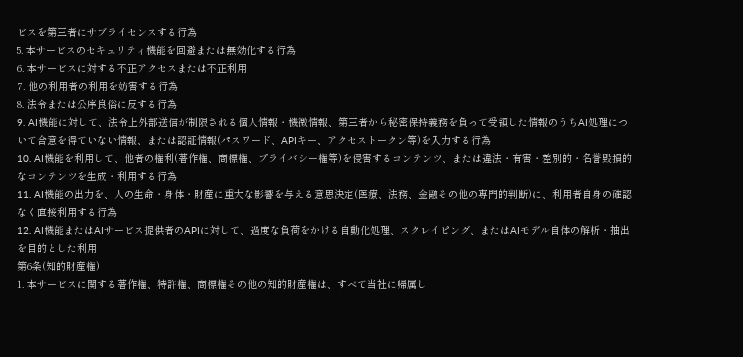ビスを第三者にサブライセンスする行為
5. 本サービスのセキュリティ機能を回避または無効化する行為
6. 本サービスに対する不正アクセスまたは不正利用
7. 他の利用者の利用を妨害する行為
8. 法令または公序良俗に反する行為
9. AI機能に対して、法令上外部送信が制限される個人情報・機微情報、第三者から秘密保持義務を負って受領した情報のうちAI処理について合意を得ていない情報、または認証情報(パスワード、APIキー、アクセストークン等)を入力する行為
10. AI機能を利用して、他者の権利(著作権、商標権、プライバシー権等)を侵害するコンテンツ、または違法・有害・差別的・名誉毀損的なコンテンツを生成・利用する行為
11. AI機能の出力を、人の生命・身体・財産に重大な影響を与える意思決定(医療、法務、金融その他の専門的判断)に、利用者自身の確認なく直接利用する行為
12. AI機能またはAIサービス提供者のAPIに対して、過度な負荷をかける自動化処理、スクレイピング、またはAIモデル自体の解析・抽出を目的とした利用
第6条(知的財産権)
1. 本サービスに関する著作権、特許権、商標権その他の知的財産権は、すべて当社に帰属し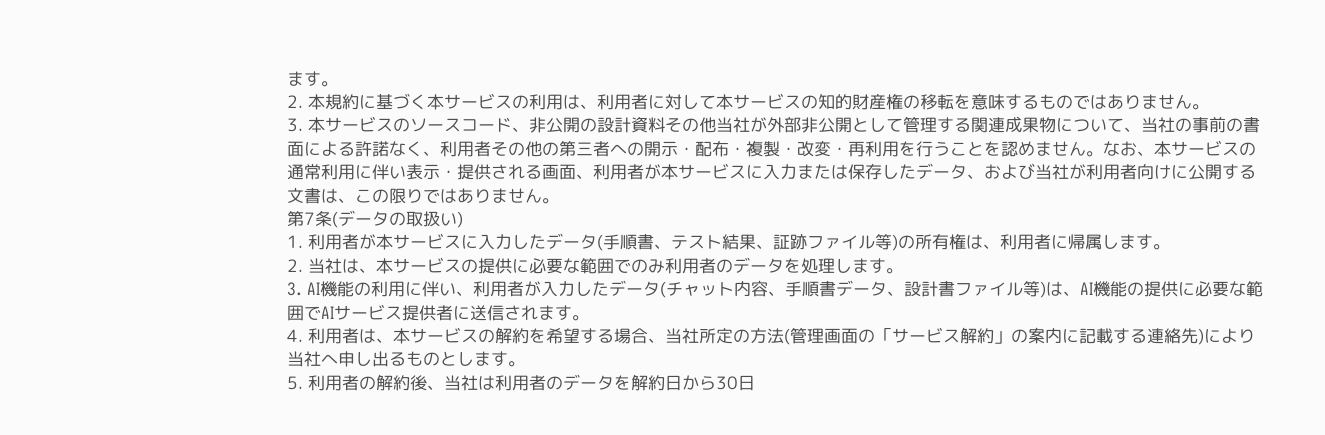ます。
2. 本規約に基づく本サービスの利用は、利用者に対して本サービスの知的財産権の移転を意味するものではありません。
3. 本サービスのソースコード、非公開の設計資料その他当社が外部非公開として管理する関連成果物について、当社の事前の書面による許諾なく、利用者その他の第三者への開示・配布・複製・改変・再利用を行うことを認めません。なお、本サービスの通常利用に伴い表示・提供される画面、利用者が本サービスに入力または保存したデータ、および当社が利用者向けに公開する文書は、この限りではありません。
第7条(データの取扱い)
1. 利用者が本サービスに入力したデータ(手順書、テスト結果、証跡ファイル等)の所有権は、利用者に帰属します。
2. 当社は、本サービスの提供に必要な範囲でのみ利用者のデータを処理します。
3. AI機能の利用に伴い、利用者が入力したデータ(チャット内容、手順書データ、設計書ファイル等)は、AI機能の提供に必要な範囲でAIサービス提供者に送信されます。
4. 利用者は、本サービスの解約を希望する場合、当社所定の方法(管理画面の「サービス解約」の案内に記載する連絡先)により当社へ申し出るものとします。
5. 利用者の解約後、当社は利用者のデータを解約日から30日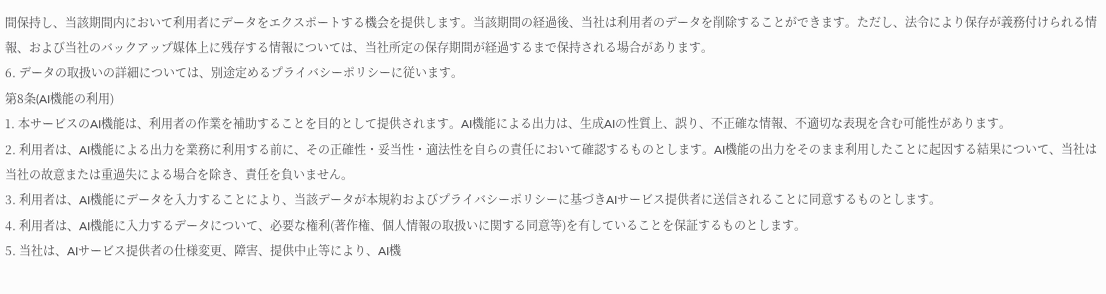間保持し、当該期間内において利用者にデータをエクスポートする機会を提供します。当該期間の経過後、当社は利用者のデータを削除することができます。ただし、法令により保存が義務付けられる情報、および当社のバックアップ媒体上に残存する情報については、当社所定の保存期間が経過するまで保持される場合があります。
6. データの取扱いの詳細については、別途定めるプライバシーポリシーに従います。
第8条(AI機能の利用)
1. 本サービスのAI機能は、利用者の作業を補助することを目的として提供されます。AI機能による出力は、生成AIの性質上、誤り、不正確な情報、不適切な表現を含む可能性があります。
2. 利用者は、AI機能による出力を業務に利用する前に、その正確性・妥当性・適法性を自らの責任において確認するものとします。AI機能の出力をそのまま利用したことに起因する結果について、当社は当社の故意または重過失による場合を除き、責任を負いません。
3. 利用者は、AI機能にデータを入力することにより、当該データが本規約およびプライバシーポリシーに基づきAIサービス提供者に送信されることに同意するものとします。
4. 利用者は、AI機能に入力するデータについて、必要な権利(著作権、個人情報の取扱いに関する同意等)を有していることを保証するものとします。
5. 当社は、AIサービス提供者の仕様変更、障害、提供中止等により、AI機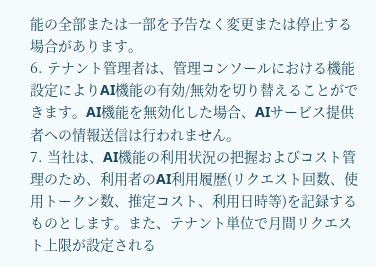能の全部または一部を予告なく変更または停止する場合があります。
6. テナント管理者は、管理コンソールにおける機能設定によりAI機能の有効/無効を切り替えることができます。AI機能を無効化した場合、AIサービス提供者への情報送信は行われません。
7. 当社は、AI機能の利用状況の把握およびコスト管理のため、利用者のAI利用履歴(リクエスト回数、使用トークン数、推定コスト、利用日時等)を記録するものとします。また、テナント単位で月間リクエスト上限が設定される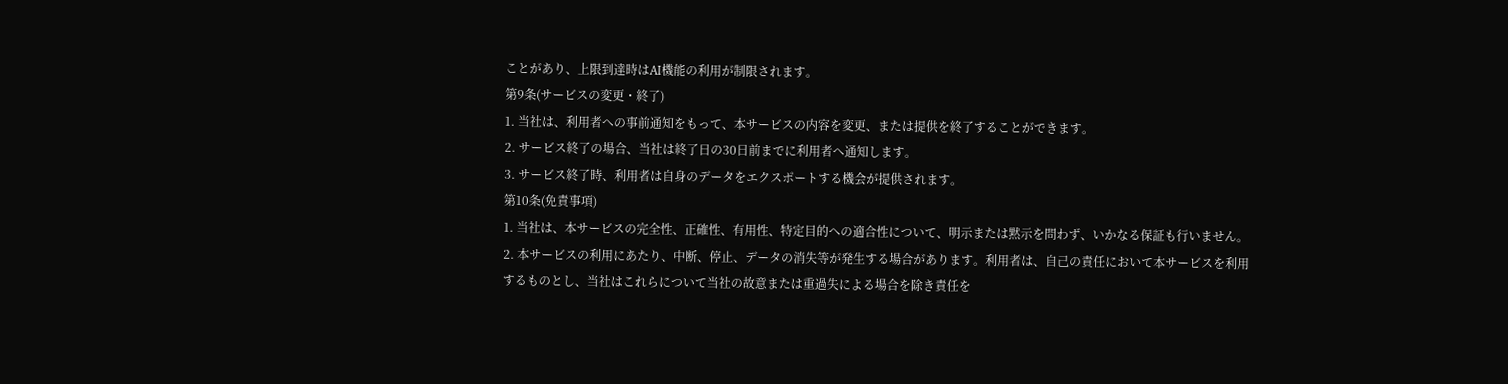ことがあり、上限到達時はAI機能の利用が制限されます。
第9条(サービスの変更・終了)
1. 当社は、利用者への事前通知をもって、本サービスの内容を変更、または提供を終了することができます。
2. サービス終了の場合、当社は終了日の30日前までに利用者へ通知します。
3. サービス終了時、利用者は自身のデータをエクスポートする機会が提供されます。
第10条(免責事項)
1. 当社は、本サービスの完全性、正確性、有用性、特定目的への適合性について、明示または黙示を問わず、いかなる保証も行いません。
2. 本サービスの利用にあたり、中断、停止、データの消失等が発生する場合があります。利用者は、自己の責任において本サービスを利用するものとし、当社はこれらについて当社の故意または重過失による場合を除き責任を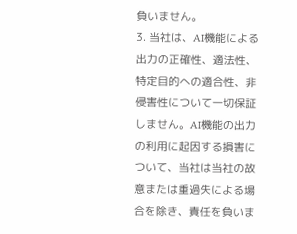負いません。
3. 当社は、AI機能による出力の正確性、適法性、特定目的への適合性、非侵害性について一切保証しません。AI機能の出力の利用に起因する損害について、当社は当社の故意または重過失による場合を除き、責任を負いま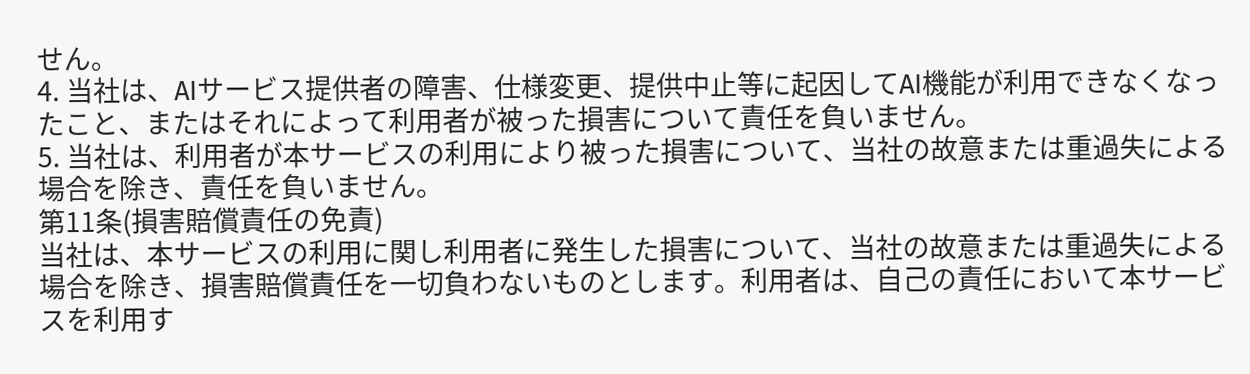せん。
4. 当社は、AIサービス提供者の障害、仕様変更、提供中止等に起因してAI機能が利用できなくなったこと、またはそれによって利用者が被った損害について責任を負いません。
5. 当社は、利用者が本サービスの利用により被った損害について、当社の故意または重過失による場合を除き、責任を負いません。
第11条(損害賠償責任の免責)
当社は、本サービスの利用に関し利用者に発生した損害について、当社の故意または重過失による場合を除き、損害賠償責任を一切負わないものとします。利用者は、自己の責任において本サービスを利用す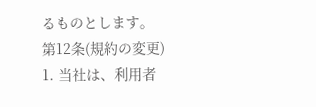るものとします。
第12条(規約の変更)
1. 当社は、利用者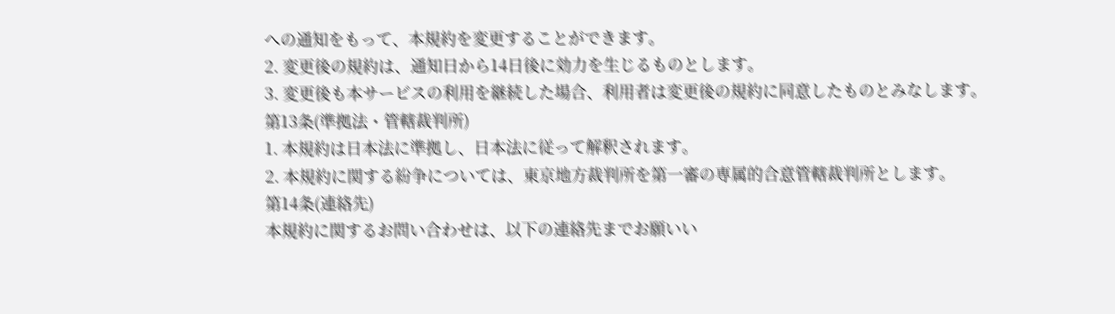への通知をもって、本規約を変更することができます。
2. 変更後の規約は、通知日から14日後に効力を生じるものとします。
3. 変更後も本サービスの利用を継続した場合、利用者は変更後の規約に同意したものとみなします。
第13条(準拠法・管轄裁判所)
1. 本規約は日本法に準拠し、日本法に従って解釈されます。
2. 本規約に関する紛争については、東京地方裁判所を第一審の専属的合意管轄裁判所とします。
第14条(連絡先)
本規約に関するお問い合わせは、以下の連絡先までお願いい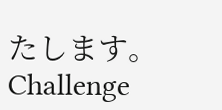たします。
Challenge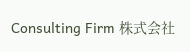Consulting Firm 株式会社